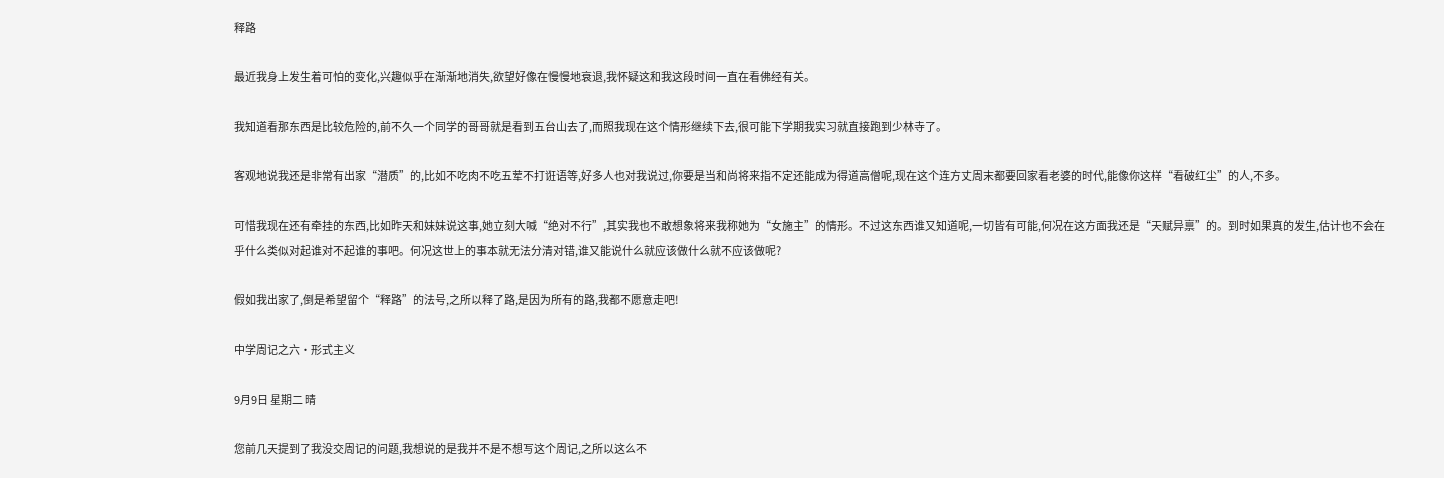释路

最近我身上发生着可怕的变化,兴趣似乎在渐渐地消失,欲望好像在慢慢地衰退,我怀疑这和我这段时间一直在看佛经有关。

我知道看那东西是比较危险的,前不久一个同学的哥哥就是看到五台山去了,而照我现在这个情形继续下去,很可能下学期我实习就直接跑到少林寺了。

客观地说我还是非常有出家“潜质”的,比如不吃肉不吃五荤不打诳语等,好多人也对我说过,你要是当和尚将来指不定还能成为得道高僧呢,现在这个连方丈周末都要回家看老婆的时代,能像你这样“看破红尘”的人,不多。

可惜我现在还有牵挂的东西,比如昨天和妹妹说这事,她立刻大喊“绝对不行”,其实我也不敢想象将来我称她为“女施主”的情形。不过这东西谁又知道呢,一切皆有可能,何况在这方面我还是“天赋异禀”的。到时如果真的发生,估计也不会在乎什么类似对起谁对不起谁的事吧。何况这世上的事本就无法分清对错,谁又能说什么就应该做什么就不应该做呢?

假如我出家了,倒是希望留个“释路”的法号,之所以释了路,是因为所有的路,我都不愿意走吧!

中学周记之六·形式主义

9月9日 星期二 晴

您前几天提到了我没交周记的问题,我想说的是我并不是不想写这个周记,之所以这么不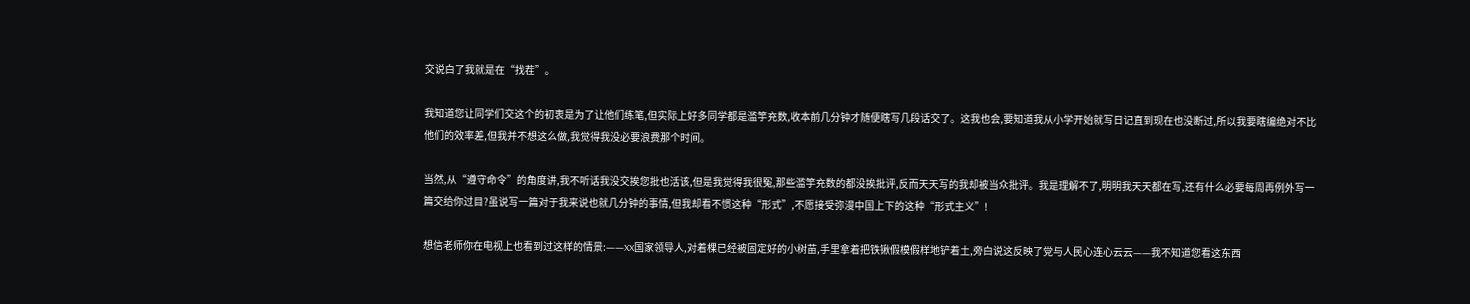交说白了我就是在“找茬”。

我知道您让同学们交这个的初衷是为了让他们练笔,但实际上好多同学都是滥竽充数,收本前几分钟才随便瞎写几段话交了。这我也会,要知道我从小学开始就写日记直到现在也没断过,所以我要瞎编绝对不比他们的效率差,但我并不想这么做,我觉得我没必要浪费那个时间。

当然,从“遵守命令”的角度讲,我不听话我没交挨您批也活该,但是我觉得我很冤,那些滥竽充数的都没挨批评,反而天天写的我却被当众批评。我是理解不了,明明我天天都在写,还有什么必要每周再例外写一篇交给你过目?虽说写一篇对于我来说也就几分钟的事情,但我却看不惯这种“形式”,不愿接受弥漫中国上下的这种“形式主义”!

想信老师你在电视上也看到过这样的情景:——XX国家领导人,对着棵已经被固定好的小树苗,手里拿着把铁锹假模假样地铲着土,旁白说这反映了党与人民心连心云云——我不知道您看这东西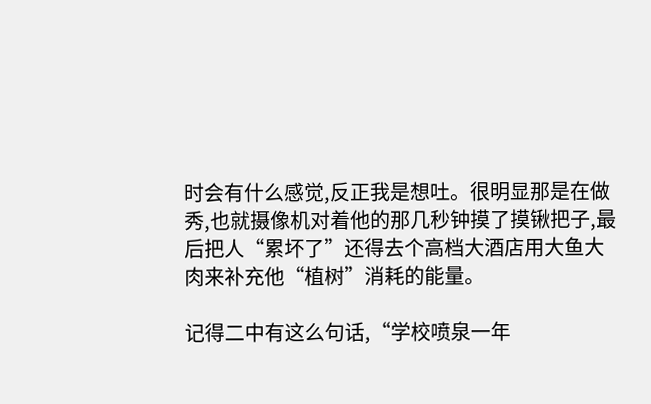时会有什么感觉,反正我是想吐。很明显那是在做秀,也就摄像机对着他的那几秒钟摸了摸锹把子,最后把人“累坏了”还得去个高档大酒店用大鱼大肉来补充他“植树”消耗的能量。

记得二中有这么句话,“学校喷泉一年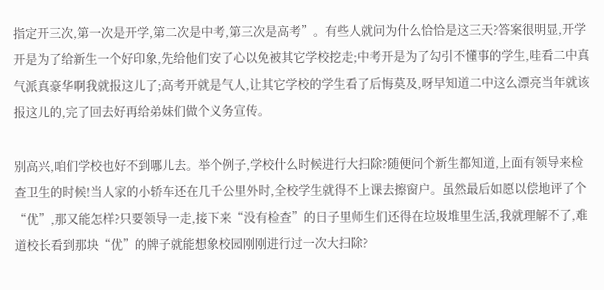指定开三次,第一次是开学,第二次是中考,第三次是高考”。有些人就问为什么恰恰是这三天?答案很明显,开学开是为了给新生一个好印象,先给他们安了心以免被其它学校挖走;中考开是为了勾引不懂事的学生,哇看二中真气派真豪华啊我就报这儿了;高考开就是气人,让其它学校的学生看了后悔莫及,呀早知道二中这么漂亮当年就该报这儿的,完了回去好再给弟妹们做个义务宣传。

别高兴,咱们学校也好不到哪儿去。举个例子,学校什么时候进行大扫除?随便问个新生都知道,上面有领导来检查卫生的时候!当人家的小轿车还在几千公里外时,全校学生就得不上课去擦窗户。虽然最后如愿以偿地评了个“优”,那又能怎样?只要领导一走,接下来“没有检查”的日子里师生们还得在垃圾堆里生活,我就理解不了,难道校长看到那块“优”的牌子就能想象校园刚刚进行过一次大扫除?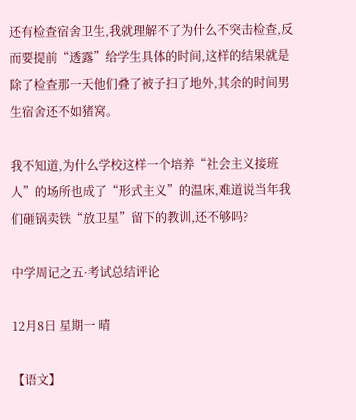还有检查宿舍卫生,我就理解不了为什么不突击检查,反而要提前“透露”给学生具体的时间,这样的结果就是除了检查那一天他们叠了被子扫了地外,其余的时间男生宿舍还不如猪窝。

我不知道,为什么学校这样一个培养“社会主义接班人”的场所也成了“形式主义”的温床,难道说当年我们砸锅卖铁“放卫星”留下的教训,还不够吗?

中学周记之五·考试总结评论

12月8日 星期一 晴

【语文】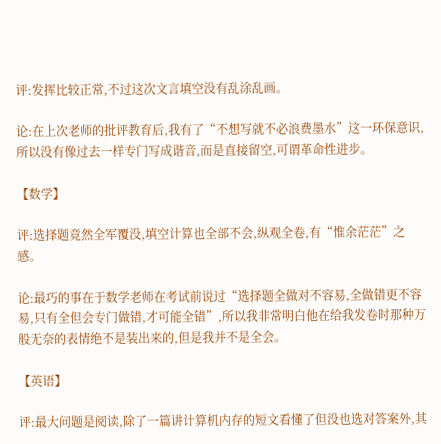评:发挥比较正常,不过这次文言填空没有乱涂乱画。

论:在上次老师的批评教育后,我有了“不想写就不必浪费墨水”这一环保意识,所以没有像过去一样专门写成谐音,而是直接留空,可谓革命性进步。

【数学】

评:选择题竟然全军覆没,填空计算也全部不会,纵观全卷,有“惟余茫茫”之感。

论:最巧的事在于数学老师在考试前说过“选择题全做对不容易,全做错更不容易,只有全但会专门做错,才可能全错”,所以我非常明白他在给我发卷时那种万般无奈的表情绝不是装出来的,但是我并不是全会。

【英语】

评:最大问题是阅读,除了一篇讲计算机内存的短文看懂了但没也选对答案外,其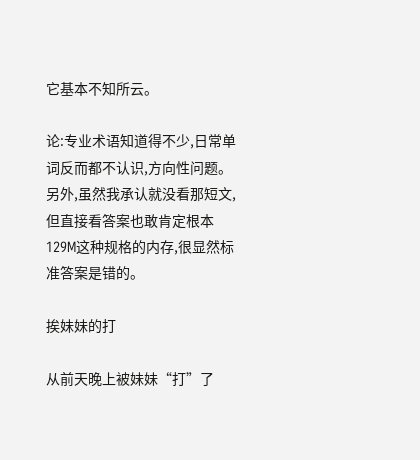它基本不知所云。

论:专业术语知道得不少,日常单词反而都不认识,方向性问题。另外,虽然我承认就没看那短文,但直接看答案也敢肯定根本129M这种规格的内存,很显然标准答案是错的。

挨妹妹的打

从前天晚上被妹妹“打”了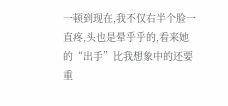一顿到现在,我不仅右半个脸一直疼,头也是晕乎乎的,看来她的“出手”比我想象中的还要重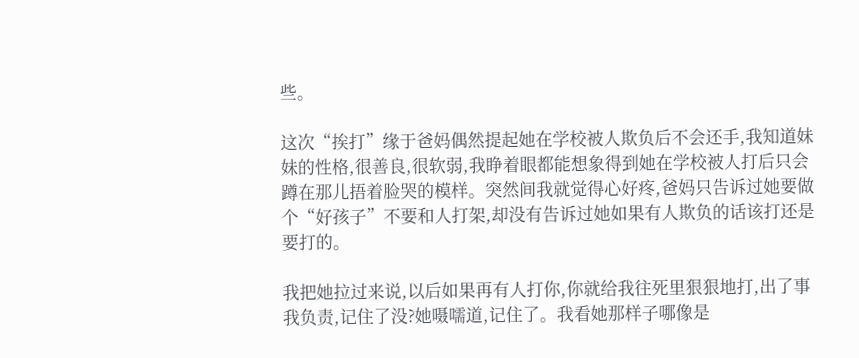些。

这次“挨打”缘于爸妈偶然提起她在学校被人欺负后不会还手,我知道妹妹的性格,很善良,很软弱,我睁着眼都能想象得到她在学校被人打后只会蹲在那儿捂着脸哭的模样。突然间我就觉得心好疼,爸妈只告诉过她要做个“好孩子”不要和人打架,却没有告诉过她如果有人欺负的话该打还是要打的。

我把她拉过来说,以后如果再有人打你,你就给我往死里狠狠地打,出了事我负责,记住了没?她嗫嚅道,记住了。我看她那样子哪像是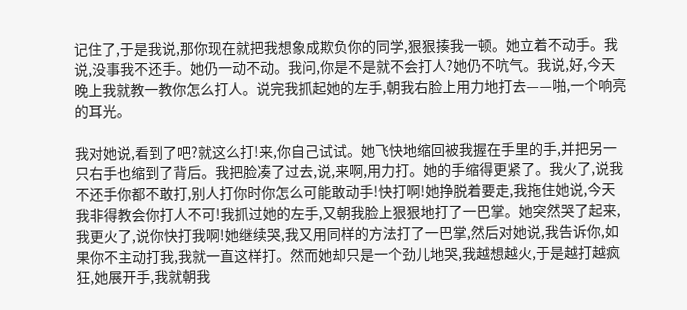记住了,于是我说,那你现在就把我想象成欺负你的同学,狠狠揍我一顿。她立着不动手。我说,没事我不还手。她仍一动不动。我问,你是不是就不会打人?她仍不吭气。我说,好,今天晚上我就教一教你怎么打人。说完我抓起她的左手,朝我右脸上用力地打去——啪,一个响亮的耳光。

我对她说,看到了吧?就这么打!来,你自己试试。她飞快地缩回被我握在手里的手,并把另一只右手也缩到了背后。我把脸凑了过去,说,来啊,用力打。她的手缩得更紧了。我火了,说我不还手你都不敢打,别人打你时你怎么可能敢动手!快打啊!她挣脱着要走,我拖住她说,今天我非得教会你打人不可!我抓过她的左手,又朝我脸上狠狠地打了一巴掌。她突然哭了起来,我更火了,说你快打我啊!她继续哭,我又用同样的方法打了一巴掌,然后对她说,我告诉你,如果你不主动打我,我就一直这样打。然而她却只是一个劲儿地哭,我越想越火,于是越打越疯狂,她展开手,我就朝我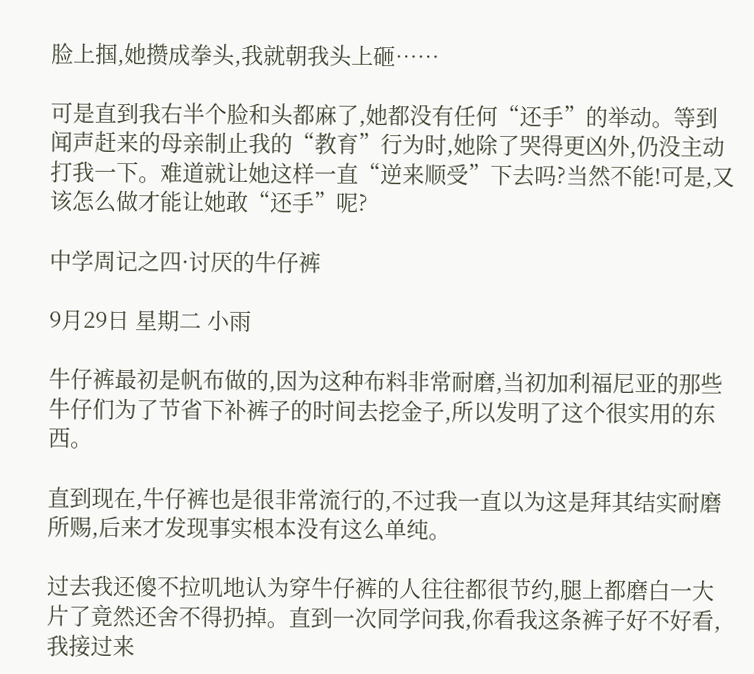脸上掴,她攒成拳头,我就朝我头上砸……

可是直到我右半个脸和头都麻了,她都没有任何“还手”的举动。等到闻声赶来的母亲制止我的“教育”行为时,她除了哭得更凶外,仍没主动打我一下。难道就让她这样一直“逆来顺受”下去吗?当然不能!可是,又该怎么做才能让她敢“还手”呢?

中学周记之四·讨厌的牛仔裤

9月29日 星期二 小雨

牛仔裤最初是帆布做的,因为这种布料非常耐磨,当初加利福尼亚的那些牛仔们为了节省下补裤子的时间去挖金子,所以发明了这个很实用的东西。

直到现在,牛仔裤也是很非常流行的,不过我一直以为这是拜其结实耐磨所赐,后来才发现事实根本没有这么单纯。

过去我还傻不拉叽地认为穿牛仔裤的人往往都很节约,腿上都磨白一大片了竟然还舍不得扔掉。直到一次同学问我,你看我这条裤子好不好看,我接过来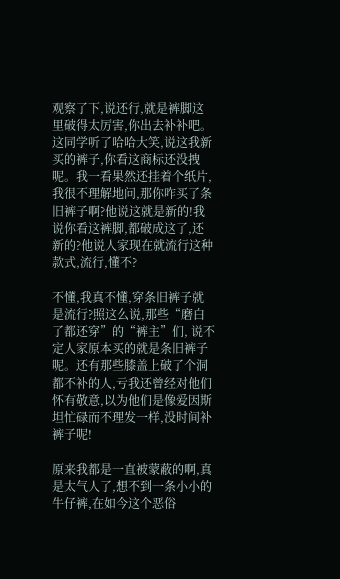观察了下,说还行,就是裤脚这里破得太厉害,你出去补补吧。这同学听了哈哈大笑,说这我新买的裤子,你看这商标还没拽呢。我一看果然还挂着个纸片,我很不理解地问,那你咋买了条旧裤子啊?他说这就是新的!我说你看这裤脚,都破成这了,还新的?他说人家现在就流行这种款式,流行,懂不?

不懂,我真不懂,穿条旧裤子就是流行?照这么说,那些“磨白了都还穿”的“裤主”们, 说不定人家原本买的就是条旧裤子呢。还有那些膝盖上破了个洞都不补的人,亏我还曾经对他们怀有敬意,以为他们是像爱因斯坦忙碌而不理发一样,没时间补裤子呢!

原来我都是一直被蒙蔽的啊,真是太气人了,想不到一条小小的牛仔裤,在如今这个恶俗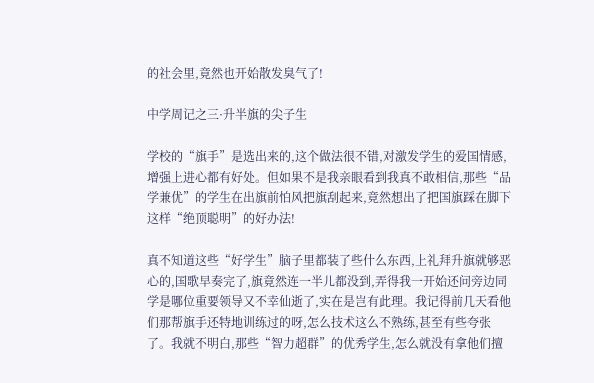的社会里,竟然也开始散发臭气了!

中学周记之三·升半旗的尖子生

学校的“旗手”是选出来的,这个做法很不错,对激发学生的爱国情感,增强上进心都有好处。但如果不是我亲眼看到我真不敢相信,那些“品学兼优”的学生在出旗前怕风把旗刮起来,竟然想出了把国旗踩在脚下这样“绝顶聪明”的好办法!

真不知道这些“好学生”脑子里都装了些什么东西,上礼拜升旗就够恶心的,国歌早奏完了,旗竟然连一半儿都没到,弄得我一开始还问旁边同学是哪位重要领导又不幸仙逝了,实在是岂有此理。我记得前几天看他们那帮旗手还特地训练过的呀,怎么技术这么不熟练,甚至有些夸张了。我就不明白,那些“智力超群”的优秀学生,怎么就没有拿他们擅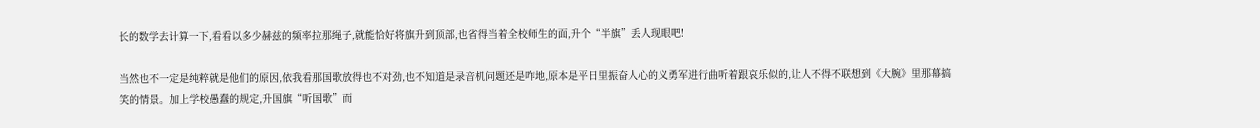长的数学去计算一下,看看以多少赫兹的频率拉那绳子,就能恰好将旗升到顶部,也省得当着全校师生的面,升个“半旗”丢人现眼吧!

当然也不一定是纯粹就是他们的原因,依我看那国歌放得也不对劲,也不知道是录音机问题还是咋地,原本是平日里振奋人心的义勇军进行曲听着跟哀乐似的,让人不得不联想到《大腕》里那幕搞笑的情景。加上学校愚蠢的规定,升国旗“听国歌”而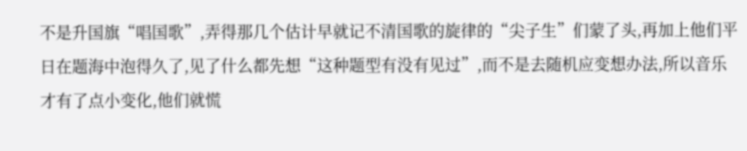不是升国旗“唱国歌”,弄得那几个估计早就记不清国歌的旋律的“尖子生”们蒙了头,再加上他们平日在题海中泡得久了,见了什么都先想“这种题型有没有见过”,而不是去随机应变想办法,所以音乐才有了点小变化,他们就慌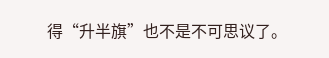得“升半旗”也不是不可思议了。